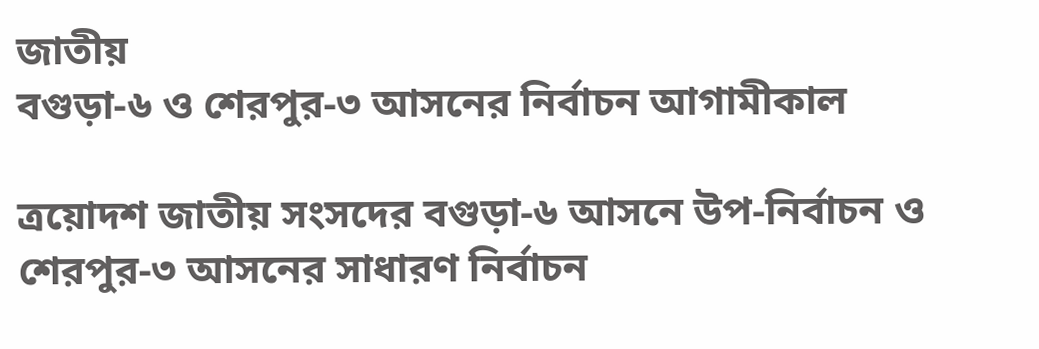জাতীয়
বগুড়া-৬ ও শেরপুর-৩ আসনের নির্বাচন আগামীকাল

ত্রয়োদশ জাতীয় সংসদের বগুড়া-৬ আসনে উপ-নির্বাচন ও শেরপুর-৩ আসনের সাধারণ নির্বাচন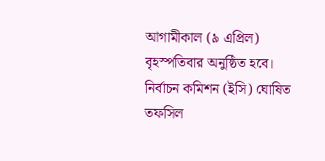আগামীকাল (৯ এপ্রিল) বৃহস্পতিবার অনুষ্ঠিত হবে।
নির্বাচন কমিশন (ইসি) ঘোষিত তফসিল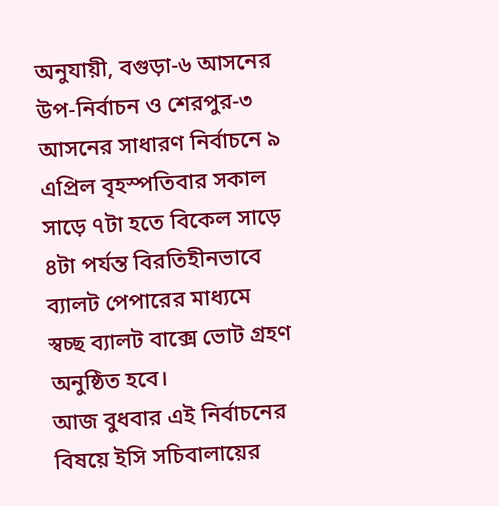অনুযায়ী, বগুড়া-৬ আসনের উপ-নির্বাচন ও শেরপুর-৩ আসনের সাধারণ নির্বাচনে ৯ এপ্রিল বৃহস্পতিবার সকাল সাড়ে ৭টা হতে বিকেল সাড়ে ৪টা পর্যন্ত বিরতিহীনভাবে ব্যালট পেপারের মাধ্যমে স্বচ্ছ ব্যালট বাক্সে ভোট গ্রহণ অনুষ্ঠিত হবে।
আজ বুধবার এই নির্বাচনের বিষয়ে ইসি সচিবালায়ের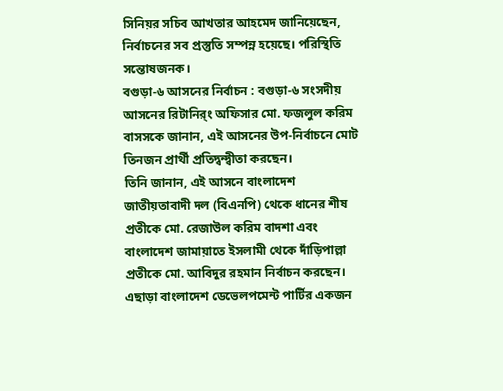সিনিয়র সচিব আখতার আহমেদ জানিয়েছেন, নির্বাচনের সব প্রস্তুতি সম্পন্ন হয়েছে। পরিস্থিতি সন্তোষজনক।
বগুড়া-৬ আসনের নির্বাচন : বগুড়া-৬ সংসদীয় আসনের রিটানির্ং অফিসার মো. ফজলুল করিম বাসসকে জানান, এই আসনের উপ-নির্বাচনে মোট তিনজন প্রার্থী প্রতিদ্বন্দ্বীতা করছেন।
তিনি জানান, এই আসনে বাংলাদেশ জাতীয়তাবাদী দল (বিএনপি) থেকে ধানের শীষ প্রতীকে মো. রেজাউল করিম বাদশা এবং বাংলাদেশ জামায়াতে ইসলামী থেকে দাঁড়িপাল্লা প্রতীকে মো. আবিদুর রহমান নির্বাচন করছেন। এছাড়া বাংলাদেশ ডেভেলপমেন্ট পার্টির একজন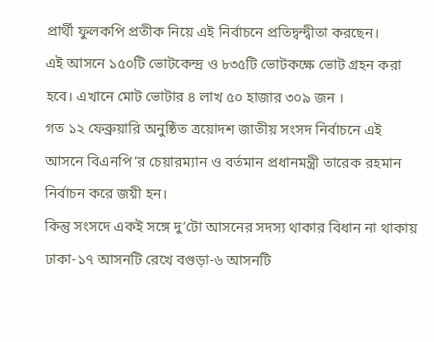প্রার্থী ফুলকপি প্রতীক নিয়ে এই নির্বাচনে প্রতিদ্বন্দ্বীতা করছেন।
এই আসনে ১৫০টি ভোটকেন্দ্র ও ৮৩৫টি ভোটকক্ষে ভোট গ্রহন করা হবে। এখানে মোট ভোটার ৪ লাখ ৫০ হাজার ৩০৯ জন ।
গত ১২ ফেব্রুয়ারি অনুষ্ঠিত ত্রয়োদশ জাতীয় সংসদ নির্বাচনে এই আসনে বিএনপি’র চেয়ারম্যান ও বর্তমান প্রধানমন্ত্রী তারেক রহমান নির্বাচন করে জয়ী হন।
কিন্তু সংসদে একই সঙ্গে দু’টো আসনের সদস্য থাকার বিধান না থাকায় ঢাকা-১৭ আসনটি রেখে বগুড়া-৬ আসনটি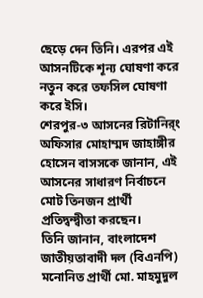ছেড়ে দেন তিনি। এরপর এই আসনটিকে শূন্য ঘোষণা করে নতুন করে তফসিল ঘোষণা করে ইসি।
শেরপুর-৩ আসনের রিটানির্ং অফিসার মোহাম্মদ জাহাঙ্গীর হোসেন বাসসকে জানান, এই আসনের সাধারণ নির্বাচনে মোট তিনজন প্রার্থী প্রতিদ্বন্দ্বীতা করছেন।
তিনি জানান, বাংলাদেশ জাতীয়তাবাদী দল (বিএনপি) মনোনিত প্রার্থী মো. মাহমুদুল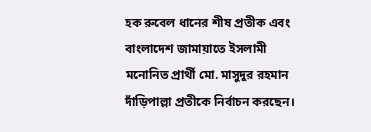হক রুবেল ধানের শীষ প্রতীক এবং বাংলাদেশ জামায়াতে ইসলামী মনোনিত প্রার্থী মো. মাসুদুর রহমান দাঁড়িপাল্লা প্রতীকে নির্বাচন করছেন।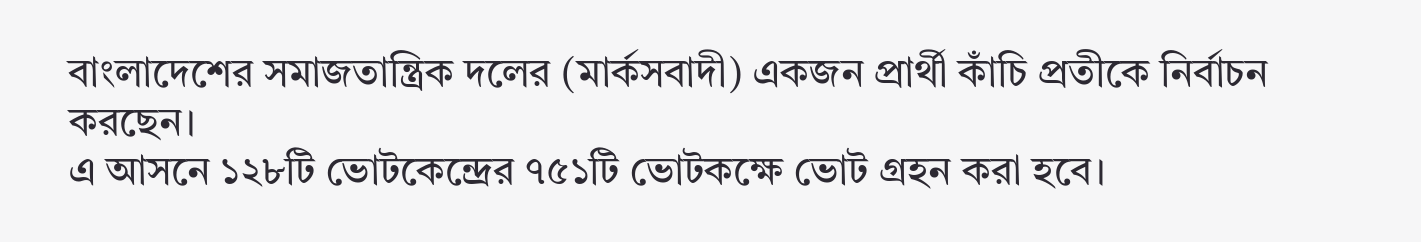বাংলাদেশের সমাজতান্ত্রিক দলের (মার্কসবাদী) একজন প্রার্থী কাঁচি প্রতীকে নির্বাচন করছেন।
এ আসনে ১২৮টি ভোটকেন্দ্রের ৭৫১টি ভোটকক্ষে ভোট গ্রহন করা হবে।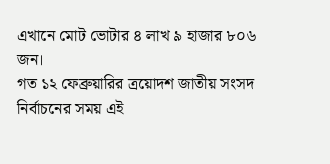এখানে মোট ভোটার ৪ লাখ ৯ হাজার ৮০৬ জন।
গত ১২ ফেব্রুয়ারির ত্রয়োদশ জাতীয় সংসদ নির্বাচনের সময় এই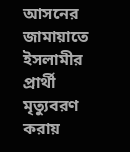আসনের জামায়াতে ইসলামীর প্রার্থী মৃত্যুবরণ করায়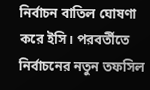নির্বাচন বাতিল ঘোষণা করে ইসি। পরবর্তীতে নির্বাচনের নতুন তফসিল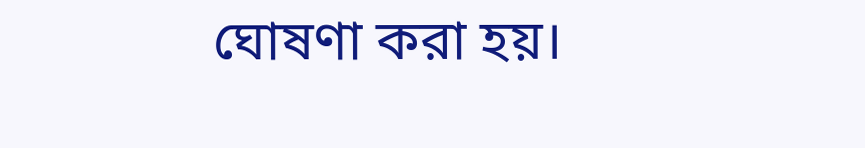ঘোষণা করা হয়।